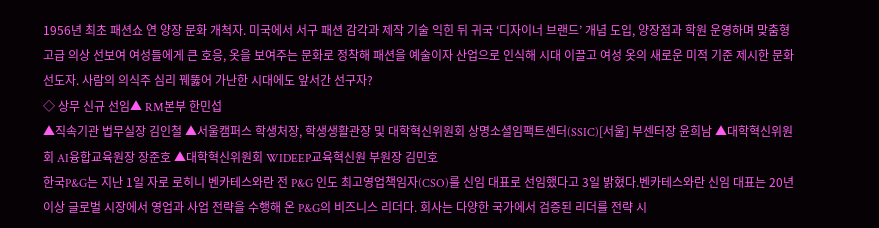1956년 최초 패션쇼 연 양장 문화 개척자. 미국에서 서구 패션 감각과 제작 기술 익힌 뒤 귀국 ‘디자이너 브랜드’ 개념 도입, 양장점과 학원 운영하며 맞춤형 고급 의상 선보여 여성들에게 큰 호응, 옷을 보여주는 문화로 정착해 패션을 예술이자 산업으로 인식해 시대 이끌고 여성 옷의 새로운 미적 기준 제시한 문화 선도자. 사람의 의식주 심리 꿰뚫어 가난한 시대에도 앞서간 선구자?
◇ 상무 신규 선임▲ RM본부 한민섭
▲직속기관 법무실장 김인철 ▲서울캠퍼스 학생처장, 학생생활관장 및 대학혁신위원회 상명소셜임팩트센터(SSIC)[서울] 부센터장 윤희남 ▲대학혁신위원회 AI융합교육원장 장준호 ▲대학혁신위원회 WIDEEP교육혁신원 부원장 김민호
한국P&G는 지난 1일 자로 로히니 벤카테스와란 전 P&G 인도 최고영업책임자(CSO)를 신임 대표로 선임했다고 3일 밝혔다.벤카테스와란 신임 대표는 20년 이상 글로벌 시장에서 영업과 사업 전략을 수행해 온 P&G의 비즈니스 리더다. 회사는 다양한 국가에서 검증된 리더를 전략 시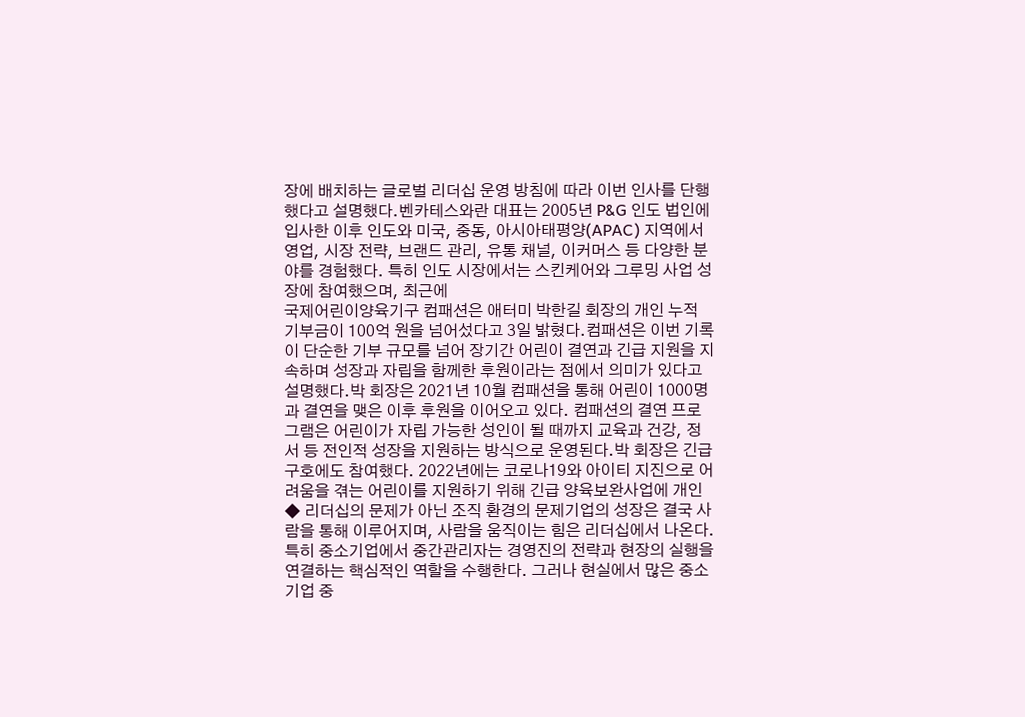장에 배치하는 글로벌 리더십 운영 방침에 따라 이번 인사를 단행했다고 설명했다.벤카테스와란 대표는 2005년 P&G 인도 법인에 입사한 이후 인도와 미국, 중동, 아시아태평양(APAC) 지역에서 영업, 시장 전략, 브랜드 관리, 유통 채널, 이커머스 등 다양한 분야를 경험했다. 특히 인도 시장에서는 스킨케어와 그루밍 사업 성장에 참여했으며, 최근에
국제어린이양육기구 컴패션은 애터미 박한길 회장의 개인 누적 기부금이 100억 원을 넘어섰다고 3일 밝혔다.컴패션은 이번 기록이 단순한 기부 규모를 넘어 장기간 어린이 결연과 긴급 지원을 지속하며 성장과 자립을 함께한 후원이라는 점에서 의미가 있다고 설명했다.박 회장은 2021년 10월 컴패션을 통해 어린이 1000명과 결연을 맺은 이후 후원을 이어오고 있다. 컴패션의 결연 프로그램은 어린이가 자립 가능한 성인이 될 때까지 교육과 건강, 정서 등 전인적 성장을 지원하는 방식으로 운영된다.박 회장은 긴급 구호에도 참여했다. 2022년에는 코로나19와 아이티 지진으로 어려움을 겪는 어린이를 지원하기 위해 긴급 양육보완사업에 개인
◆ 리더십의 문제가 아닌 조직 환경의 문제기업의 성장은 결국 사람을 통해 이루어지며, 사람을 움직이는 힘은 리더십에서 나온다. 특히 중소기업에서 중간관리자는 경영진의 전략과 현장의 실행을 연결하는 핵심적인 역할을 수행한다. 그러나 현실에서 많은 중소기업 중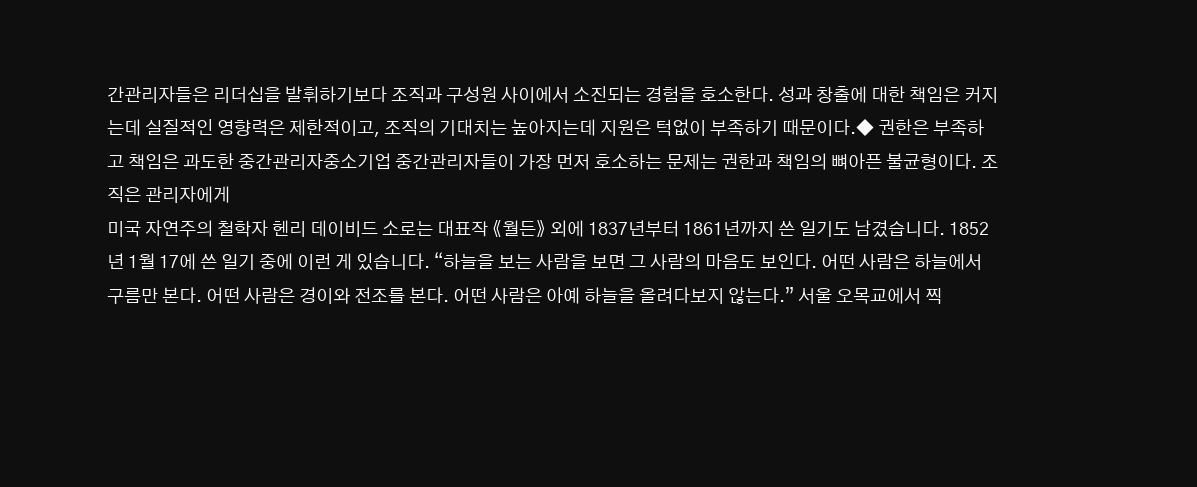간관리자들은 리더십을 발휘하기보다 조직과 구성원 사이에서 소진되는 경험을 호소한다. 성과 창출에 대한 책임은 커지는데 실질적인 영향력은 제한적이고, 조직의 기대치는 높아지는데 지원은 턱없이 부족하기 때문이다.◆ 권한은 부족하고 책임은 과도한 중간관리자중소기업 중간관리자들이 가장 먼저 호소하는 문제는 권한과 책임의 뼈아픈 불균형이다. 조직은 관리자에게
미국 자연주의 철학자 헨리 데이비드 소로는 대표작 《월든》 외에 1837년부터 1861년까지 쓴 일기도 남겼습니다. 1852년 1월 17에 쓴 일기 중에 이런 게 있습니다. “하늘을 보는 사람을 보면 그 사람의 마음도 보인다. 어떤 사람은 하늘에서 구름만 본다. 어떤 사람은 경이와 전조를 본다. 어떤 사람은 아예 하늘을 올려다보지 않는다.” 서울 오목교에서 찍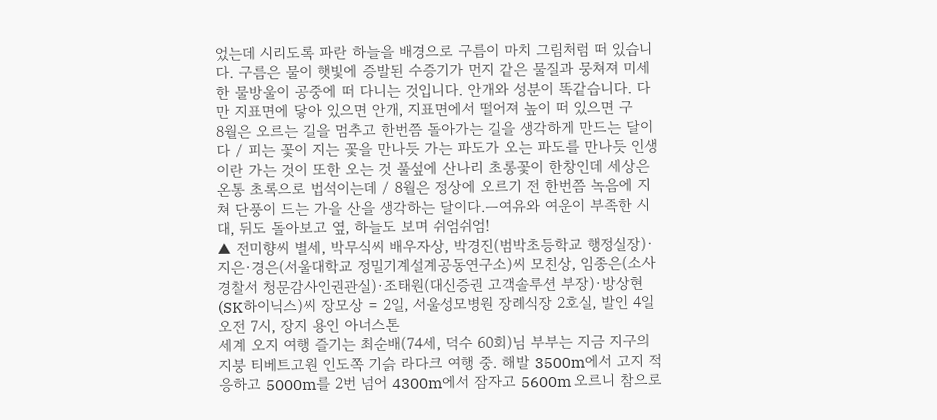었는데 시리도록 파란 하늘을 배경으로 구름이 마치 그림처럼 떠 있습니다. 구름은 물이 햇빛에 증발된 수증기가 먼지 같은 물질과 뭉쳐져 미세한 물방울이 공중에 떠 다니는 것입니다. 안개와 성분이 똑같습니다. 다만 지표면에 닿아 있으면 안개, 지표면에서 떨어져 높이 떠 있으면 구
8월은 오르는 길을 멈추고 한번쯤 돌아가는 길을 생각하게 만드는 달이다 / 피는 꽃이 지는 꽃을 만나듯 가는 파도가 오는 파도를 만나듯 인생이란 가는 것이 또한 오는 것 풀섶에 산나리 초롱꽃이 한창인데 세상은 온통 초록으로 법석이는데 / 8월은 정상에 오르기 전 한번쯤 녹음에 지쳐 단풍이 드는 가을 산을 생각하는 달이다.ㅡ여유와 여운이 부족한 시대, 뒤도 돌아보고 옆, 하늘도 보며 쉬엄쉬엄!
▲ 전미향씨 별세, 박무식씨 배우자상, 박경진(범박초등학교 행정실장)·지은·경은(서울대학교 정밀기계설계공동연구소)씨 모친상, 임종은(소사경찰서 청문감사인권관실)·조태원(대신증권 고객솔루션 부장)·방상현(SK하이닉스)씨 장모상 = 2일, 서울성모병원 장례식장 2호실, 발인 4일 오전 7시, 장지 용인 아너스톤
세계 오지 여행 즐기는 최순배(74세, 덕수 60회)님 부부는 지금 지구의 지붕 티베트고원 인도쪽 기슭 라다크 여행 중. 해발 3500m에서 고지 적응하고 5000m를 2번 넘어 4300m에서 잠자고 5600m 오르니 참으로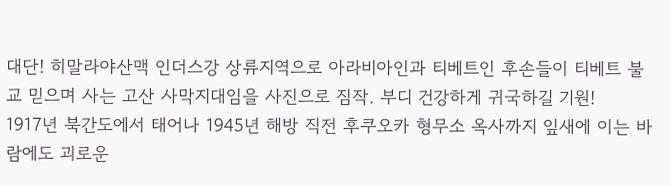대단! 히말라야산맥 인더스강 상류지역으로 아라비아인과 티베트인 후손들이 티베트 불교 믿으며 사는 고산 사막지대임을 사진으로 짐작. 부디 건강하게 귀국하길 기원!
1917년 북간도에서 태어나 1945년 해방 직전 후쿠오카 형무소 옥사까지 잎새에 이는 바람에도 괴로운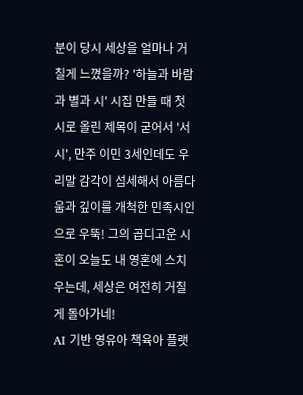분이 당시 세상을 얼마나 거칠게 느꼈을까? '하늘과 바람과 별과 시' 시집 만들 때 첫 시로 올린 제목이 굳어서 '서시', 만주 이민 3세인데도 우리말 감각이 섬세해서 아름다움과 깊이를 개척한 민족시인으로 우뚝! 그의 곱디고운 시혼이 오늘도 내 영혼에 스치우는데, 세상은 여전히 거칠게 돌아가네!
AI 기반 영유아 책육아 플랫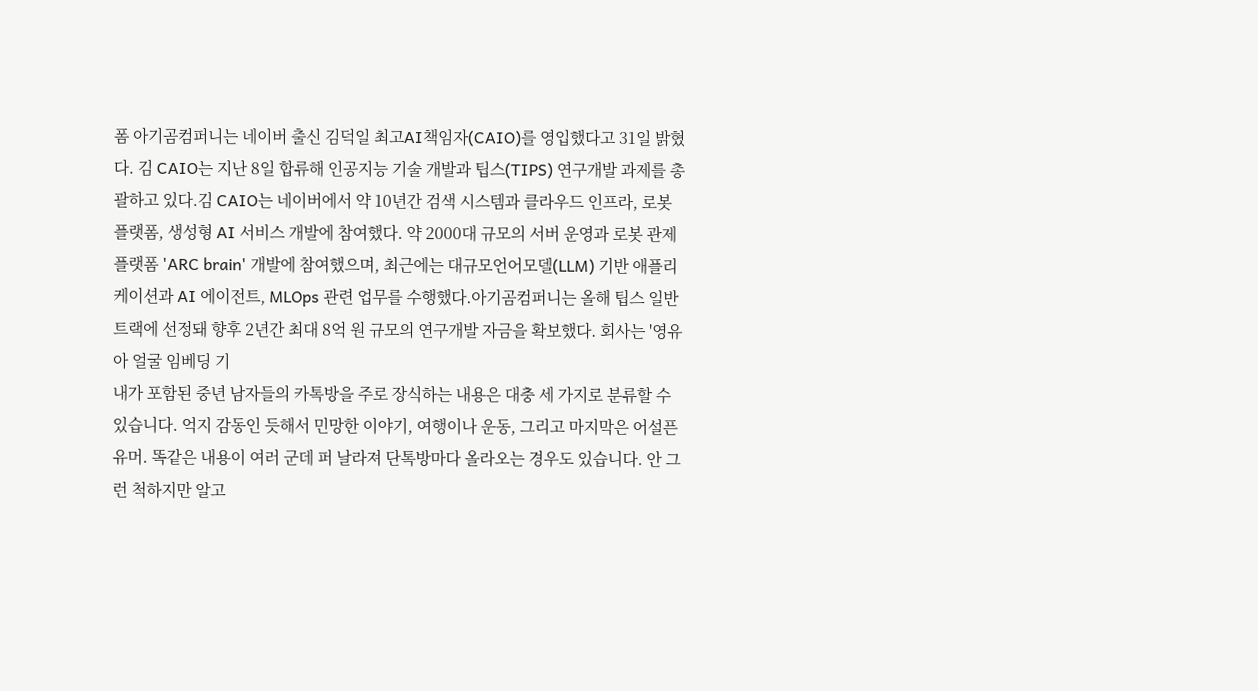폼 아기곰컴퍼니는 네이버 출신 김덕일 최고AI책임자(CAIO)를 영입했다고 31일 밝혔다. 김 CAIO는 지난 8일 합류해 인공지능 기술 개발과 팁스(TIPS) 연구개발 과제를 총괄하고 있다.김 CAIO는 네이버에서 약 10년간 검색 시스템과 클라우드 인프라, 로봇 플랫폼, 생성형 AI 서비스 개발에 참여했다. 약 2000대 규모의 서버 운영과 로봇 관제 플랫폼 'ARC brain' 개발에 참여했으며, 최근에는 대규모언어모델(LLM) 기반 애플리케이션과 AI 에이전트, MLOps 관련 업무를 수행했다.아기곰컴퍼니는 올해 팁스 일반 트랙에 선정돼 향후 2년간 최대 8억 원 규모의 연구개발 자금을 확보했다. 회사는 '영유아 얼굴 임베딩 기
내가 포함된 중년 남자들의 카톡방을 주로 장식하는 내용은 대충 세 가지로 분류할 수 있습니다. 억지 감동인 듯해서 민망한 이야기, 여행이나 운동, 그리고 마지막은 어설픈 유머. 똑같은 내용이 여러 군데 퍼 날라져 단톡방마다 올라오는 경우도 있습니다. 안 그런 척하지만 알고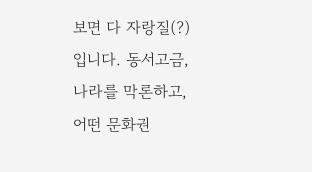보면 다 자랑질(?)입니다. 동서고금, 나라를 막론하고, 어떤 문화권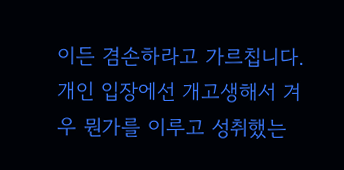이든 겸손하라고 가르칩니다. 개인 입장에선 개고생해서 겨우 뭔가를 이루고 성취했는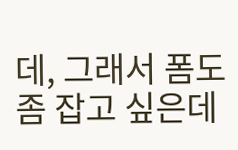데, 그래서 폼도 좀 잡고 싶은데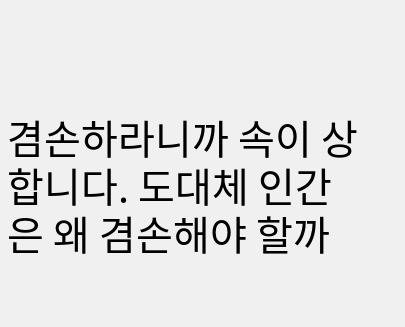겸손하라니까 속이 상합니다. 도대체 인간은 왜 겸손해야 할까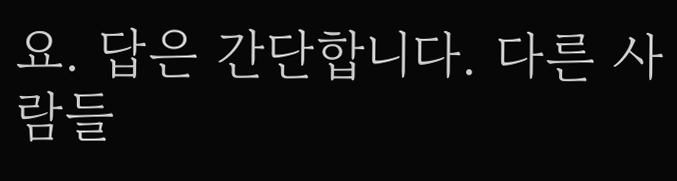요. 답은 간단합니다. 다른 사람들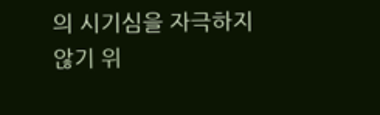의 시기심을 자극하지 않기 위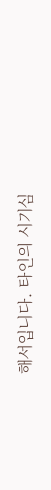해서입니다. 타인의 시기심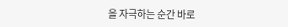을 자극하는 순간 바로